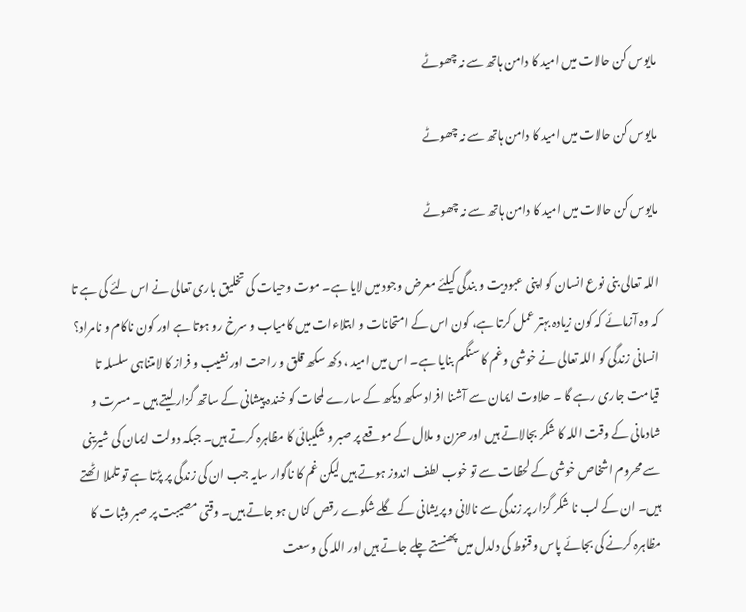مایوس کن حالات میں امید کا دامن ہاتھ سے نہ چھوٹے

مایوس کن حالات میں امید کا دامن ہاتھ سے نہ چھوٹے

مایوس کن حالات میں امید کا دامن ہاتھ سے نہ چھوٹے

اللہ تعالی بنی نوع انسان کو اپنی عبودیت و بندگی کیلئے معرض وجود میں لایا ہے۔ موت وحیات کی تخلیق باری تعالی نے اس لئے کی ہے تا کہ وہ آزمائے کہ کون زیادہ بہتر عمل کرتا ہے، کون اس کے امتحانات و ابتلاءات میں کامیاب و سرخ رو ہوتا ہے اور کون ناکام و نامراد؟ انسانی زندگی کو اللہ تعالی نے خوشی وغم کا سنگم بنایا ہے۔ اس میں امید ، دکھ سکھ قلق و راحت اور نشیب و فراز کا لامتناہی سلسلہ تا قیامت جاری رہے گا ۔ حلاوت ایمان سے آشنا افراد سکھ دیکھ کے سارے لمحات کو خندہ پیشانی کے ساتھ گزار لیتے ہیں ۔ مسرت و شادمانی کے وقت اللہ کا شکر بجالاتے ہیں اور حزن و ملال کے موقعے پر صبر و شکیبائی کا مظاہرہ کرتے ہیں۔ جبکہ دولت ایمان کی شیرینی سے محروم اشخاص خوشی کے لحظات سے تو خوب لطف اندوز ہوتے ہیں لیکن غم کا ناگوار سایہ جب ان کی زندگی پر پڑتا ہے تو تلملا اٹھتے ہیں۔ ان کے لب نا شکر گزار پر زندگی سے نالانی و پریشانی کے گلے شکوے رقص کناں ہو جاتے ہیں۔ وقتی مصیبت پر صبر وثبات کا مظاہرہ کرنے کی بجائے پاس وقنوط کی دلدل میں پھنستے چلے جاتے ہیں اور اللہ کی وسعت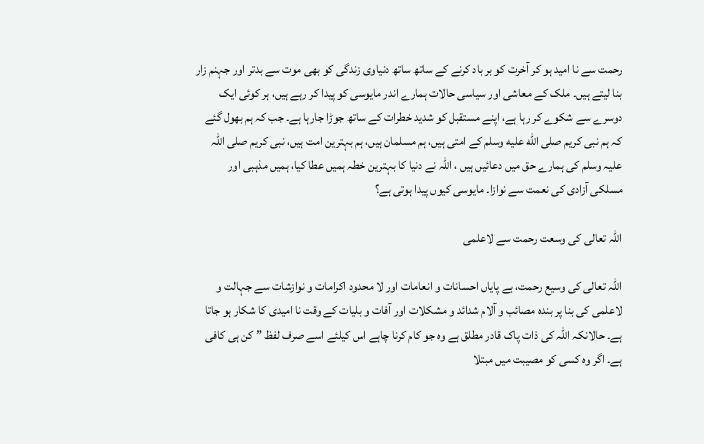رحمت سے نا امید ہو کر آخرت کو بر باد کرنے کے ساتھ ساتھ دنیاوی زندگی کو بھی موت سے بدتر اور جہنم زار بنا لیتے ہیں۔ ملک کے معاشی اور سیاسی حالات ہمارے اندر مایوسی کو پیدا کر رہے ہیں، ہر کوئی ایک دوسرے سے شکوے کر رہا ہے، اپنے مستقبل کو شدید خطرات کے ساتھ جوڑا جارہا ہے۔ جب کہ ہم بھول گئے کہ ہم نبی کریم صلى الله عليه وسلم کے امتی ہیں، ہم مسلمان ہیں، ہم بہترین امت ہیں، نبی کریم صلی اللہ علیہ وسلم کی ہمارے حق میں دعائیں ہیں ، اللہ نے دنیا کا بہترین خطہ ہمیں عطا کیا، ہمیں مذہبی اور مسلکی آزادی کی نعمت سے نوازا۔ مایوسی کیوں پیدا ہوتی ہے؟

اللہ تعالی کی وسعت رحمت سے لاعلمی

اللہ تعالی کی وسیع رحمت، بے پایاں احسانات و انعامات اور لا محدود اکرامات و نوازشات سے جہالت و لاعلمی کی بنا پر بندہ مصائب و آلام شدائد و مشکلات اور آفات و بلیات کے وقت نا امیدی کا شکار ہو جاتا ہے۔ حالانکہ اللہ کی ذات پاک قادر مطلق ہے وہ جو کام کرنا چاہے اس کیلئے اسے صرف لفظ ” کن ہی کافی ہے۔ اگر وہ کسی کو مصیبت میں مبتلا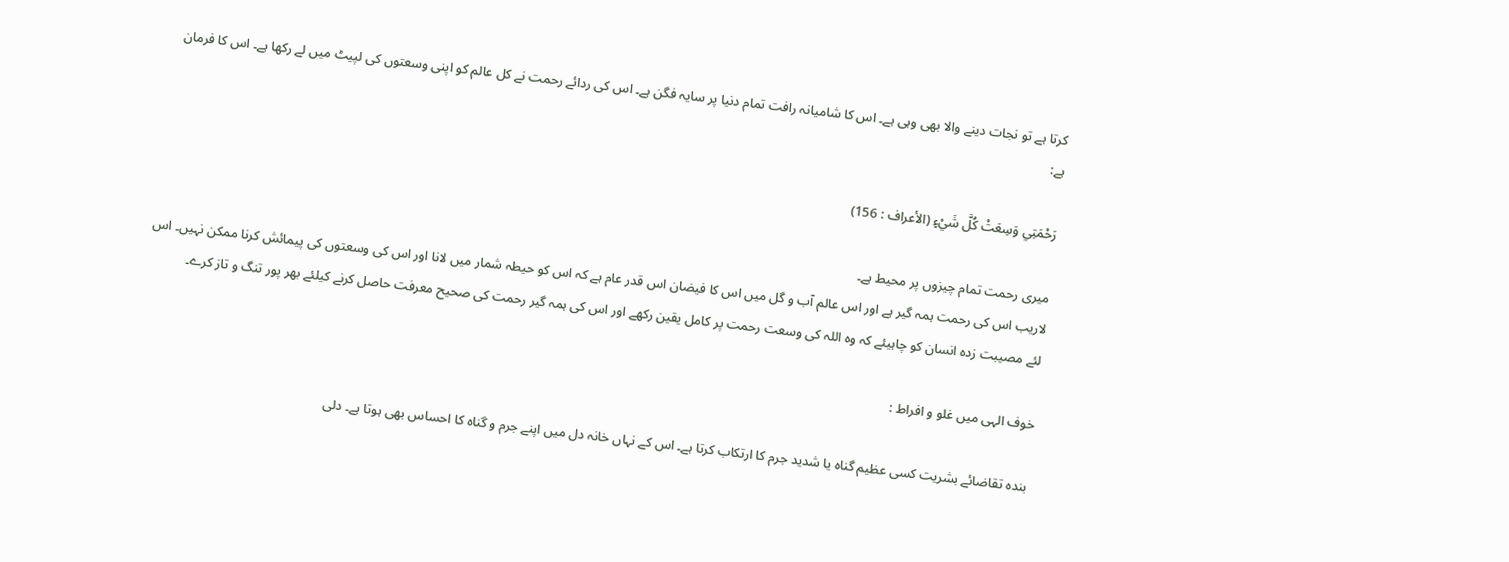کرتا ہے تو نجات دینے والا بھی وہی ہے۔ اس کا شامیانہ رافت تمام دنیا پر سایہ فگن ہے۔ اس کی ردائے رحمت نے کل عالم کو اپنی وسعتوں کی لپیٹ میں لے رکھا ہے۔ اس کا فرمان ہے:

رَحْمَتِي وَسِعَتْ كُلَّ شَيْءٍ (الأعراف : 156)

میری رحمت تمام چیزوں پر محیط ہے۔
لاریب اس کی رحمت ہمہ گیر ہے اور اس عالم آب و گل میں اس کا فیضان اس قدر عام ہے کہ اس کو حیطہ شمار میں لانا اور اس کی وسعتوں کی پیمائش کرنا ممکن نہیں۔ اس لئے مصیبت زدہ انسان کو چاہیئے کہ وہ اللہ کی وسعت رحمت پر کامل یقین رکھے اور اس کی ہمہ گیر رحمت کی صحیح معرفت حاصل کرنے کیلئے بھر پور تنگ و تاز کرے۔

خوف الہی میں غلو و افراط :

بندہ تقاضائے بشریت کسی عظیم گناہ یا شدید جرم کا ارتکاب کرتا ہے۔ اس کے نہاں خانہ دل میں اپنے جرم و گناہ کا احساس بھی ہوتا ہے۔ دلی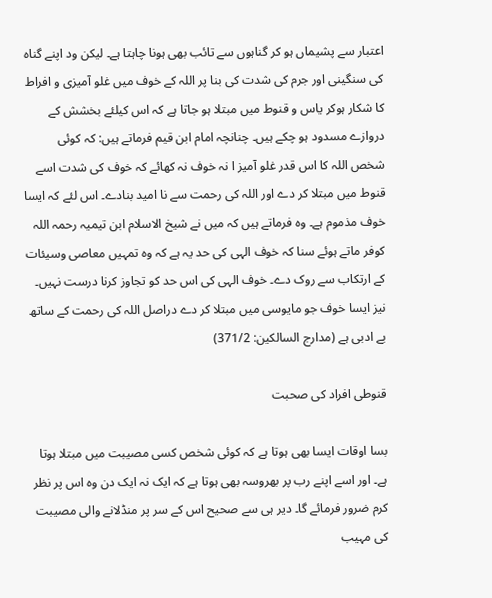اعتبار سے پشیماں ہو کر گناہوں سے تائب بھی ہونا چاہتا ہے۔ لیکن ود اپنے گناہ کی سنگینی اور جرم کی شدت کی بنا پر اللہ کے خوف میں غلو آمیزی و افراط کا شکار ہوکر یاس و قنوط میں مبتلا ہو جاتا ہے کہ اس کیلئے بخشش کے دروازے مسدود ہو چکے ہیں۔ چنانچہ امام ابن قیم فرماتے ہیں: کہ کوئی شخص اللہ کا اس قدر غلو آمیز ا نہ خوف نہ کھائے کہ خوف کی شدت اسے قنوط میں مبتلا کر دے اور اللہ کی رحمت سے نا امید بنادے۔ اس لئے کہ ایسا خوف مذموم ہے۔ وہ فرماتے ہیں کہ میں نے شیخ الاسلام ابن تیمیہ رحمہ اللہ کوفر ماتے ہوئے سنا کہ خوف الہی کی حد یہ ہے کہ وہ تمہیں معاصی وسیئات کے ارتکاب سے روک دے۔ خوف الہی کی اس حد کو تجاوز کرنا درست نہیں۔ نیز ایسا خوف جو مایوسی میں مبتلا کر دے دراصل اللہ کی رحمت کے ساتھ بے ادبی ہے (مدارج السالكين: 371/2)

قنوطی افراد کی صحبت

بسا اوقات ایسا بھی ہوتا ہے کہ کوئی شخص کسی مصیبت میں مبتلا ہوتا ہے۔ اور اسے اپنے رب پر بھروسہ بھی ہوتا ہے کہ ایک نہ ایک دن وہ اس پر نظر کرم ضرور فرمائے گا۔ دیر ہی سے صحیح اس کے سر پر منڈلانے والی مصیبت کی مہیب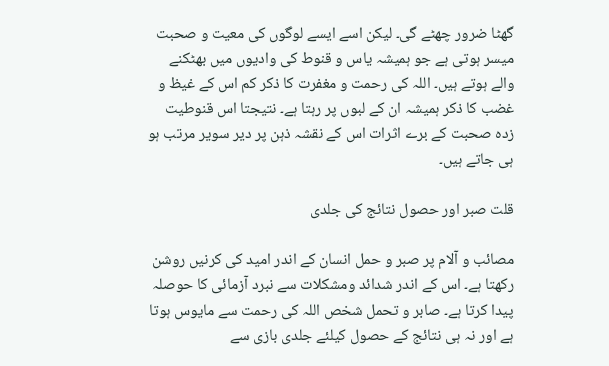گھٹا ضرور چھٹے گی۔ لیکن اسے ایسے لوگوں کی معیت و صحبت میسر ہوتی ہے جو ہمیشہ یاس و قنوط کی وادیوں میں بھٹکنے والے ہوتے ہیں۔ اللہ کی رحمت و مغفرت کا ذکر کم اس کے غیظ و غضب کا ذکر ہمیشہ ان کے لبوں پر رہتا ہے۔ نتیجتا اس قنوطیت زدہ صحبت کے برے اثرات اس کے نقشہ ذہن پر دیر سویر مرتب ہو ہی جاتے ہیں۔

قلت صبر اور حصول نتائج کی جلدی

مصائب و آلام پر صبر و حمل انسان کے اندر امید کی کرنیں روشن رکھتا ہے۔ اس کے اندر شدائد ومشکلات سے نبرد آزمائی کا حوصلہ پیدا کرتا ہے۔ صابر و تحمل شخص اللہ کی رحمت سے مایوس ہوتا ہے اور نہ ہی نتائج کے حصول کیلئے جلدی بازی سے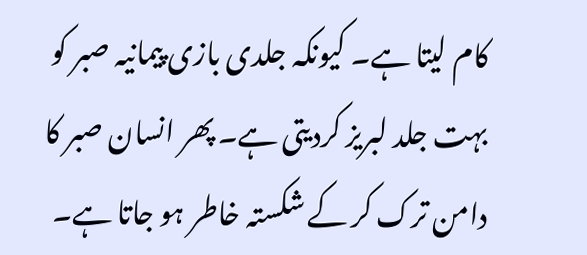کام لیتا ہے۔ کیونکہ جلدی بازی پیمانیہ صبر کو بہت جلد لبریز کردیتی ہے۔ پھر انسان صبر کا دامن ترک کر کے شکستہ خاطر ہو جاتا ہے۔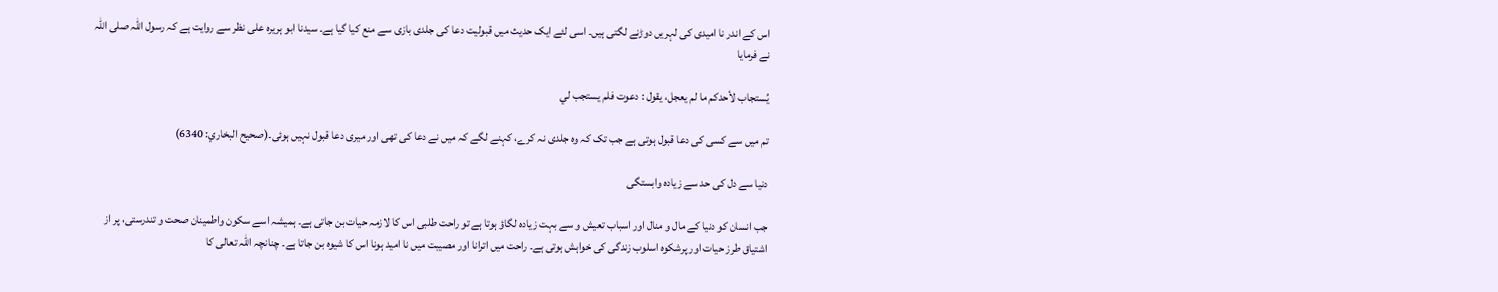اس کے اندر نا امیدی کی لہریں دوڑنے لگتی ہیں۔ اسی لئے ایک حدیث میں قبولیت دعا کی جلدی بازی سے منع کیا گیا ہے۔ سیدنا ابو ہریرہ علی نظر سے روایت ہے کہ رسول اللہ صلی اللہ نے فرمایا

يُستجاب لأحدكم ما لم يعجل، يقول : دعوت فلم يستجب لي

تم میں سے کسی کی دعا قبول ہوتی ہے جب تک کہ وہ جلدی نہ کرے، کہنے لگے کہ میں نے دعا کی تھی اور میری دعا قبول نہیں ہوئی۔(صحیح البخاري: 6340)

دنیا سے دل کی حد سے زیادہ وابستگی

جب انسان کو دنیا کے مال و منال اور اسباب تعیش و سے بہت زیادہ لگاؤ ہوتا ہے تو راحت طلبی اس کا لازمہ حیات بن جاتی ہے۔ ہمیشہ اسے سکون واطمینان صحت و تندرستی، پر از اشتیاق طرز حیات اور پرشکوہ اسلوب زندگی کی خواہش ہوتی ہے۔ راحت میں اترانا اور مصیبت میں نا امید ہونا اس کا شیوہ بن جاتا ہے۔ چنانچہ اللہ تعالی کا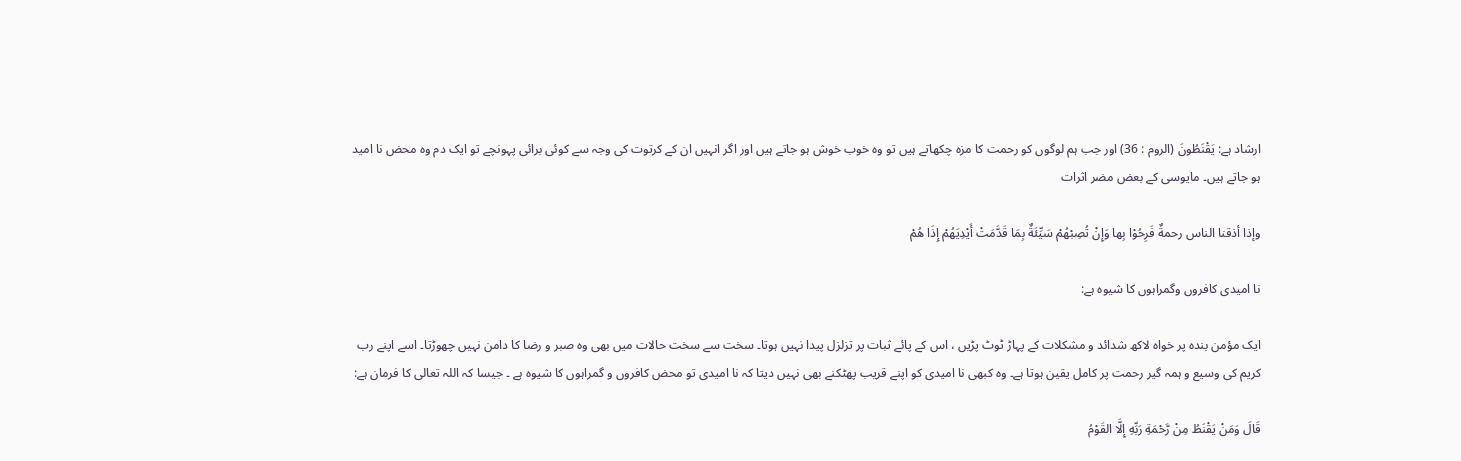ارشاد ہے: يَقْنَطُونَ (الروم : 36) اور جب ہم لوگوں کو رحمت کا مزہ چکھاتے ہیں تو وہ خوب خوش ہو جاتے ہیں اور اگر انہیں ان کے کرتوت کی وجہ سے کوئی برائی پہونچے تو ایک دم وہ محض نا امید ہو جاتے ہیں۔ مایوسی کے بعض مضر اثرات

وإذا أذقنا الناس رحمةٌ فَرِحُوْا بِها وَإِنْ تُصِبْهُمْ سَيِّئَةٌ بِمَا قَدَّمَتْ أَيْدِيَهُمْ إِذَا هُمْ

نا امیدی کافروں وگمراہوں کا شیوہ ہے:

ایک مؤمن بندہ پر خواہ لاکھ شدائد و مشکلات کے پہاڑ ٹوٹ پڑیں ، اس کے پائے ثبات پر تزلزل پیدا نہیں ہوتا۔ سخت سے سخت حالات میں بھی وہ صبر و رضا کا دامن نہیں چھوڑتا۔ اسے اپنے رب کریم کی وسیع و ہمہ گیر رحمت پر کامل یقین ہوتا ہے۔ وہ کبھی نا امیدی کو اپنے قریب پھٹکنے بھی نہیں دیتا کہ نا امیدی تو محض کافروں و گمراہوں کا شیوہ ہے ۔ جیسا کہ اللہ تعالی کا فرمان ہے:

قَالَ وَمَنْ يَقْنَطُ مِنْ رَّحْمَةِ رَبِّهِ إِلَّا القَوْمُ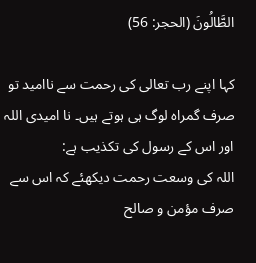الطَّالُونَ (الحجر: 56)

کہا اپنے رب تعالی کی رحمت سے ناامید تو صرف گمراہ لوگ ہی ہوتے ہیں۔ نا امیدی اللہ اور اس کے رسول کی تکذیب ہے:
اللہ کی وسعت رحمت دیکھئے کہ اس سے صرف مؤمن و صالح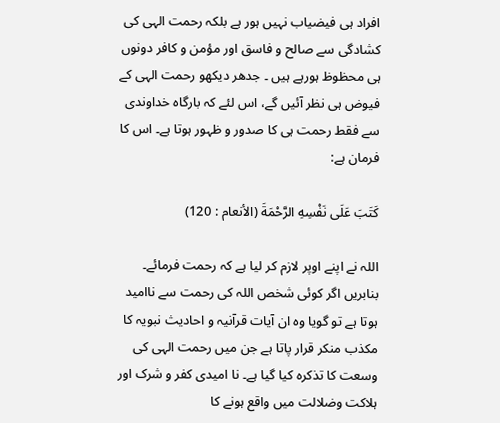افراد ہی فیضیاب نہیں ہور ہے بلکہ رحمت الہی کی کشادگی سے صالح و فاسق اور مؤمن و کافر دونوں ہی محظوظ ہورہے ہیں ۔ جدھر دیکھو رحمت الہی کے فیوض ہی نظر آئیں گے، اس لئے کہ بارگاہ خداوندی سے فقط رحمت ہی کا صدور و ظہور ہوتا ہے۔ اس کا فرمان ہے:

كَتَبَ عَلَى نَفْسِهِ الرَّحْمَةَ (الأنعام : 120)

اللہ نے اپنے اوپر لازم کر لیا ہے کہ رحمت فرمائے۔ بنابریں اگر کوئی شخص اللہ کی رحمت سے ناامید ہوتا ہے تو گویا وہ ان آیات قرآنیہ و احادیث نبویہ کا مکذب منکر قرار پاتا ہے جن میں رحمت الہی کی وسعت کا تذکرہ کیا گیا ہے۔ نا امیدی کفر و شرک اور ہلاکت وضلالت میں واقع ہونے کا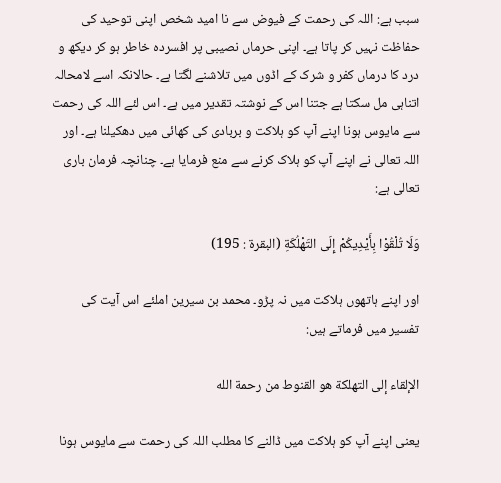سبب ہے: اللہ کی رحمت کے فیوض سے نا امید شخص اپنی توحید کی حفاظت نہیں کر پاتا ہے۔ اپنی حرماں نصیبی پر افسردہ خاطر ہو کر دیکھ و درد کا درماں کفر و شرک کے اڈوں میں تلاشنے لگتا ہے۔ حالانکہ اسے لامحالہ اتناہی مل سکتا ہے جتنا اس کے نوشتہ تقدیر میں ہے۔ اس لئے اللہ کی رحمت سے مایوس ہونا اپنے آپ کو ہلاکت و بربادی کی کھائی میں دھکیلنا ہے۔ اور اللہ تعالی نے اپنے آپ کو ہلاک کرنے سے منع فرمایا ہے۔ چنانچہ فرمان باری تعالی ہے:

وَلَا تُلْقُوْا بِأَيْدِيكُمْ إِلَى التَهْلُكَةِ (البقرة : 195)

اور اپنے ہاتھوں ہلاکت میں نہ پڑو۔ محمد بن سیرین املئے اس آیت کی تفسیر میں فرماتے ہیں:

الإلقاء إلى التهلكة هو القنوط من رحمة الله

یعنی اپنے آپ کو ہلاکت میں ڈالنے کا مطلب اللہ کی رحمت سے مایوس ہونا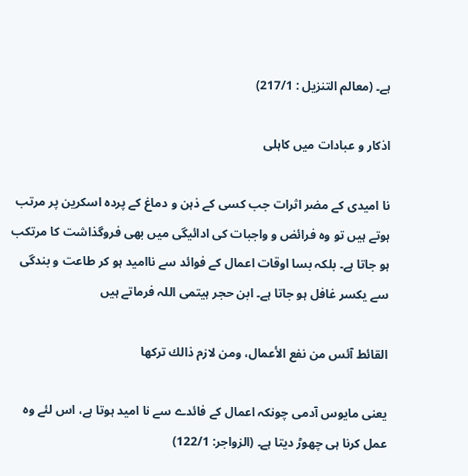ہے۔ (معالم التنزيل : 217/1)

اذکار و عبادات میں کاہلی

نا امیدی کے مضر اثرات جب کسی کے ذہن و دماغ کے پردہ اسکرین پر مرتب ہوتے ہیں تو وہ فرائض و واجبات کی ادائیگی میں بھی فروگذاشت کا مرتکب ہو جاتا ہے۔ بلکہ بسا اوقات اعمال کے فوائد سے ناامید ہو کر طاعت و بندگی سے یکسر غافل ہو جاتا ہے۔ ابن حجر ہیتمی اللہ فرماتے ہیں

القائط آئس من نفع الأعمال، ومن لازم ذالك تركها

یعنی مایوس آدمی چونکہ اعمال کے فائدے سے نا امید ہوتا ہے، اس لئے وہ عمل کرنا ہی چھوڑ دیتا ہے۔ (الزواجر: 122/1)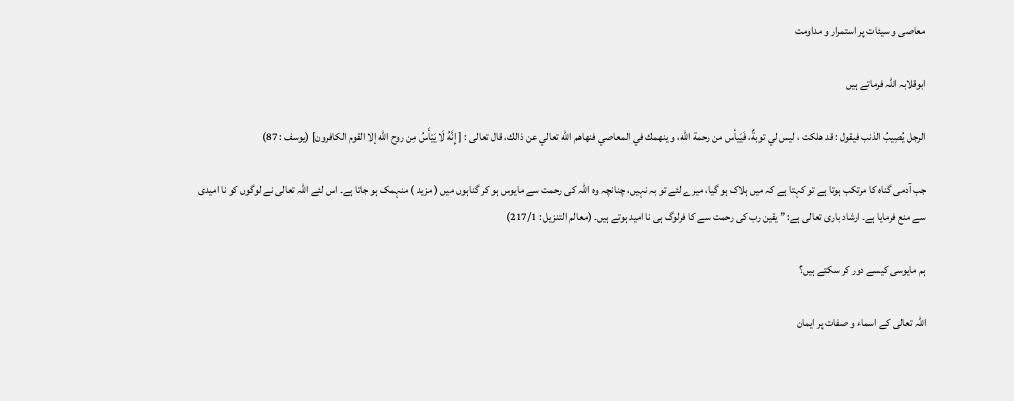معاصی و سیئات پر استمرار و مداومت

ابوقلابہ اللہ فرماتے ہیں

الرجل يُصِيبُ الذنب فيقول : قد هلكت ، ليس لي توبةٌ، فَيَيأس من رحمة الله، و ينهمك في المعاصي فنهاهم الله تعالي عن ذالك، قال تعالى : [ إِنَّهُ لَا يَيْأَسُ مِن روح الله إلا القوم الكافرون] (يوسف : 87)

جب آدمی گناہ کا مرتکب ہوتا ہے تو کہتا ہے کہ میں ہلاک ہو گیا، میرے لئے تو بہ نہیں، چنانچہ وہ اللہ کی رحمت سے مایوس ہو کر گناہوں میں ( مزید ) منہمک ہو جاتا ہے۔ اس لئے اللہ تعالی نے لوگوں کو نا امیدی سے منع فرمایا ہے۔ ارشاد باری تعالی ہے: ” یقین رب کی رحمت سے کا فرلوگ ہی نا امید ہوتے ہیں۔ (معالم التنزيل : 217/1)

ہم مایوسی کیسے دور کر سکتے ہیں؟

اللہ تعالی کے اسماء و صفات پر ایمان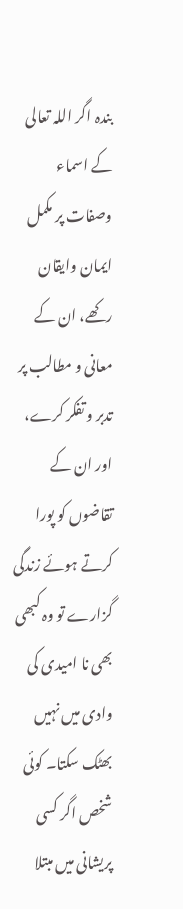بندہ اگر اللہ تعالی کے اسماء وصفات پر مکمل ایمان وایقان رکھے، ان کے معانی و مطالب پر تدبر و تفکر کرے، اور ان کے تقاضوں کو پورا کرتے ہوئے زندگی گزارے تو وہ کبھی بھی نا امیدی کی وادی میں نہیں بھٹک سکتا۔ کوئی شخص اگر کسی پریشانی میں مبتلا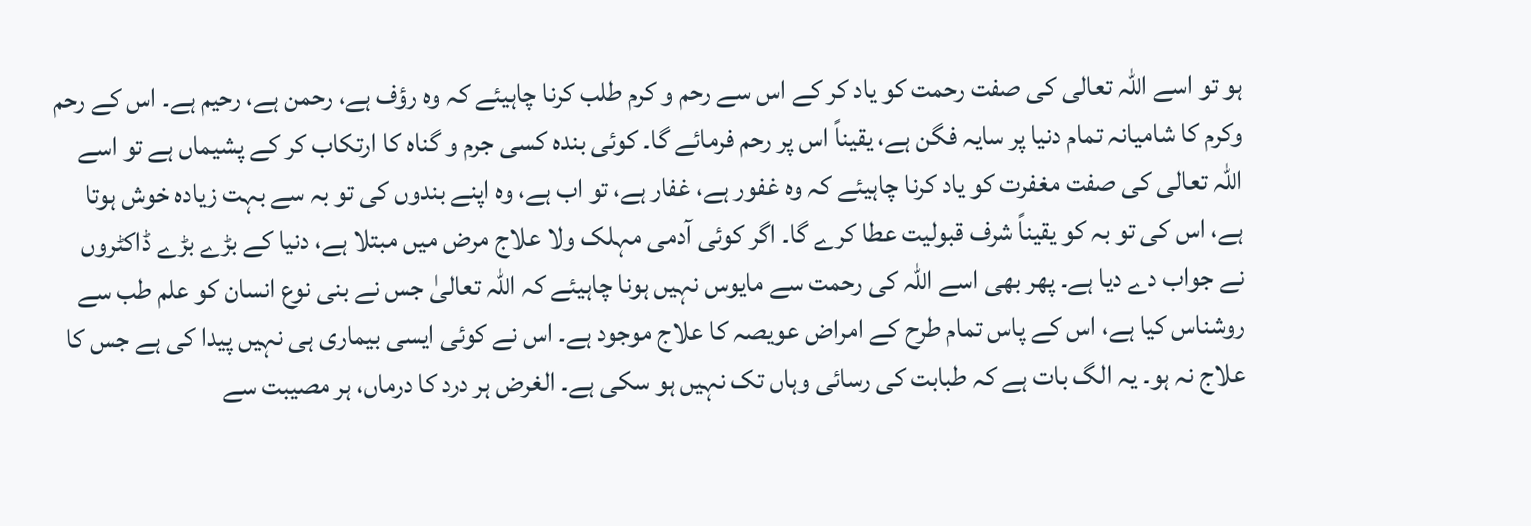ہو تو اسے اللہ تعالی کی صفت رحمت کو یاد کر کے اس سے رحم و کرم طلب کرنا چاہیئے کہ وہ رؤف ہے، رحمن ہے، رحیم ہے۔ اس کے رحم وکرم کا شامیانہ تمام دنیا پر سایہ فگن ہے، یقیناً اس پر رحم فرمائے گا۔ کوئی بندہ کسی جرم و گناہ کا ارتکاب کر کے پشیماں ہے تو اسے اللہ تعالی کی صفت مغفرت کو یاد کرنا چاہیئے کہ وہ غفور ہے، غفار ہے، تو اب ہے، وہ اپنے بندوں کی تو بہ سے بہت زیادہ خوش ہوتا ہے، اس کی تو بہ کو یقیناً شرف قبولیت عطا کرے گا۔ اگر کوئی آدمی مہلک ولا علاج مرض میں مبتلا ہے، دنیا کے بڑے بڑے ڈاکٹروں نے جواب دے دیا ہے۔ پھر بھی اسے اللہ کی رحمت سے مایوس نہیں ہونا چاہیئے کہ اللہ تعالیٰ جس نے بنی نوع انسان کو علم طب سے روشناس کیا ہے، اس کے پاس تمام طرح کے امراض عویصہ کا علاج موجود ہے۔ اس نے کوئی ایسی بیماری ہی نہیں پیدا کی ہے جس کا علاج نہ ہو۔ یہ الگ بات ہے کہ طبابت کی رسائی وہاں تک نہیں ہو سکی ہے۔ الغرض ہر درد کا درماں، ہر مصیبت سے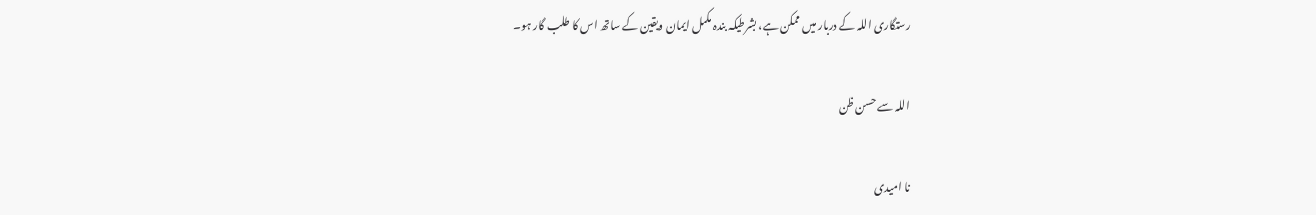رستگاری اللہ کے دربار میں ممکن ہے، بشرطیکہ بندہ مکمل ایمان ویقین کے ساتھ اس کا طلب گار ہو۔

اللہ سے حسن ظن

نا امیدی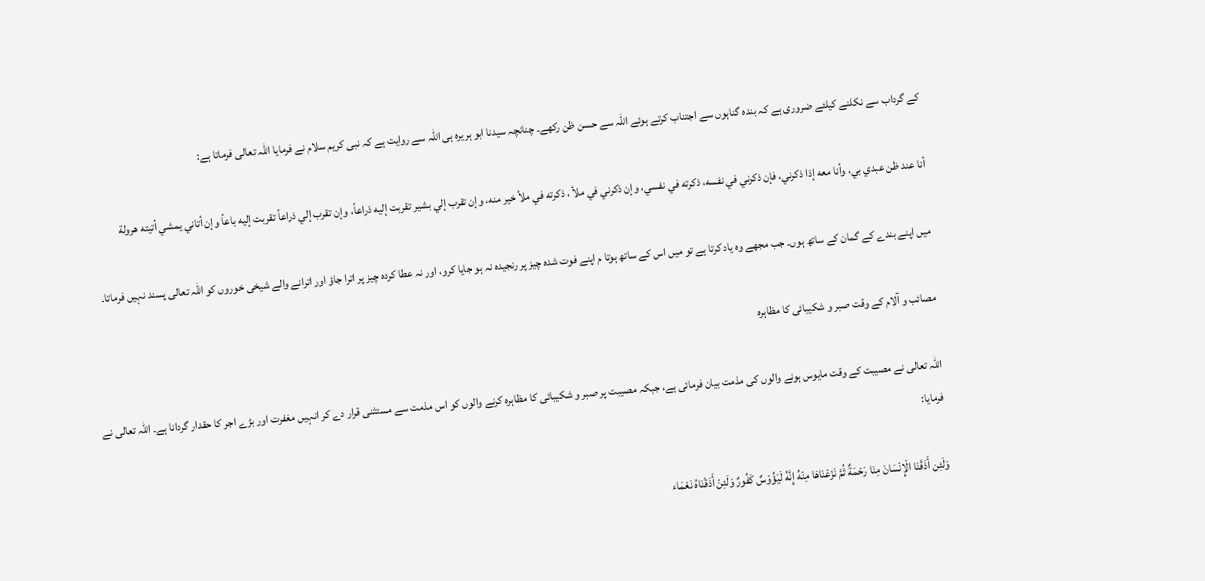کے گرداب سے نکلنے کیلئے ضروری ہے کہ بندہ گناہوں سے اجتناب کرتے ہوئے اللہ سے حسن ظن رکھے۔ چنانچہ سیدنا ابو ہریرہ ہی اللہ سے روایت ہے کہ نبی کریم سلام نے فرمایا اللہ تعالی فرماتا ہے:

أنا عند ظن عبدي بي، وأنا معه إذا ذكرني، فإن ذكرني في نفسه، ذكرته في نفسي، وإن ذكرني في ملأ ، ذكرته في ملأ خير منه، وإن تقرب إلي بشير تقربت إليه ذراعاً، وإن تقرب إلي ذراعاً تقربت إليه باعاً وإن أتاني يمشي أتيته هرولة

میں اپنے بندے کے گمان کے ساتھ ہوں۔ جب مجھے وہ یاد کرتا ہے تو میں اس کے ساتھ ہوتا م اپنے فوت شدہ چیز پر رنجیدہ نہ ہو جایا کرو، اور نہ عطا کردہ چیز پر اترا جاؤ اور اترانے والے شیخی خوروں کو اللہ تعالی پسند نہیں فرماتا۔

مصائب و آلام کے وقت صبر و شکیبائی کا مظاہرہ

اللہ تعالی نے مصیبت کے وقت مایوس ہونے والوں کی مذمت بیان فرمائی ہے، جبکہ مصیبت پر صبر و شکیبائی کا مظاہرہ کرنے والوں کو اس مذمت سے مستثنی قرار دے کر انہیں مغفرت اور بڑے اجر کا حقدار گردانا ہے۔ اللہ تعالی نے فرمایا:

وَلَئِن أَذَقْنَا الْإِنْسَانَ مِنَا رَحْمَةٌ ثُمَّ نَزَعْنَاهَا مِنْهُ إِنَّهُ لَيَؤُوْسٌ كَفُورٌ وَلَئِنْ أَذَقْنَاهُ نَعْمَاء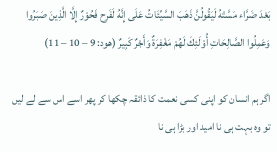بَعْدَ ضَرَّاء مَسَّتْهُ لَيَقُولُنَّ ذَهَبَ السَّيِّئَاتُ عَلَى إِنَّهُ لَفَرِح فَحُوْرٌ إِلَّا الَّذِينَ صَبَرُوا وَعَمِلُوا الصَّالِحَاتِ أُوْلَئِكَ لَهُمْ مَغْفِرَةٌ وَأَجْرٌ كَبِيرٌ (هود: 9 – 10 – 11)

اگر ہم انسان کو اپنی کسی نعمت کا ذائقہ چکھا کر پھر اسے اس سے لے لیں تو وہ بہت ہی نا امید اور بڑا ہی نا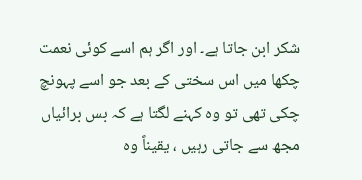شکر ابن جاتا ہے۔ اور اگر ہم اسے کوئی نعمت چکھا میں اس سختی کے بعد جو اسے پہونچ چکی تھی تو وہ کہنے لگتا ہے کہ بس برائیاں مجھ سے جاتی رہیں ، یقیناً وہ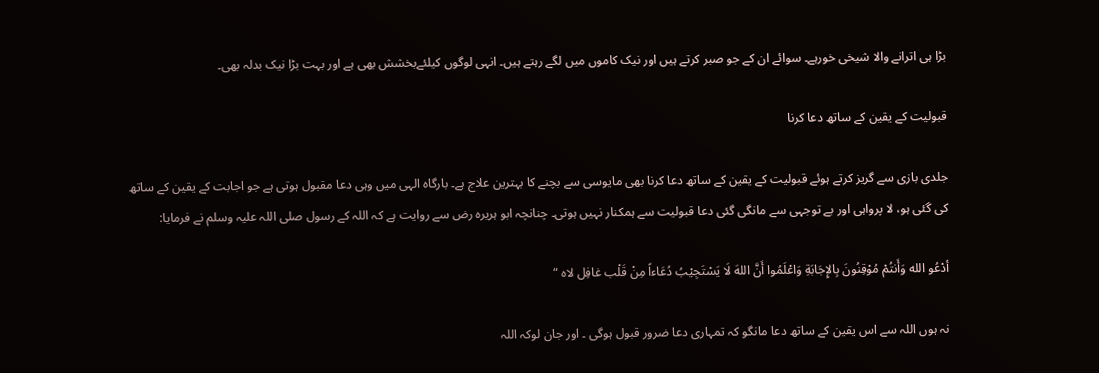بڑا ہی اترانے والا شیخی خورہے۔ سوائے ان کے جو صبر کرتے ہیں اور نیک کاموں میں لگے رہتے ہیں۔ انہی لوگوں کیلئےبخشش بھی ہے اور بہت بڑا نیک بدلہ بھی۔

قبولیت کے یقین کے ساتھ دعا کرنا

جلدی بازی سے گریز کرتے ہوئے قبولیت کے یقین کے ساتھ دعا کرنا بھی مایوسی سے بچنے کا بہترین علاج ہے۔ بارگاہ الہی میں وہی دعا مقبول ہوتی ہے جو اجابت کے یقین کے ساتھ کی گئی ہو، لا پرواہی اور بے توجہی سے مانگی گئی دعا قبولیت سے ہمکنار نہیں ہوتی۔ چنانچہ ابو ہریرہ رض سے روایت ہے کہ اللہ کے رسول صلی اللہ علیہ وسلم نے فرمایا:

أدْعُو الله وَأَنتُمْ مُوْقِنُونَ بِالإِجَابَةِ وَاعْلَمُوا أَنَّ اللهَ لَا يَسْتَجِيْبُ دُعَاءاً مِنْ قَلْب غافِل لاہ “

نہ ہوں اللہ سے اس یقین کے ساتھ دعا مانگو کہ تمہاری دعا ضرور قبول ہوگی ۔ اور جان لوکہ اللہ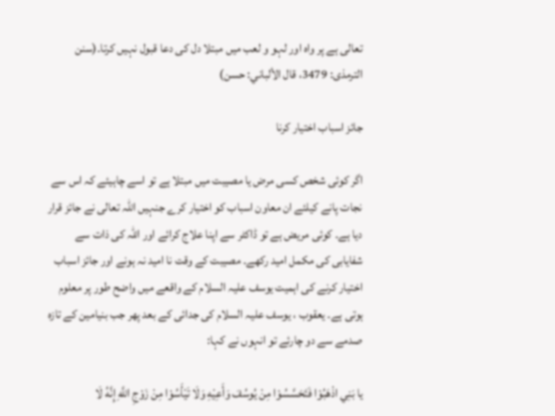تعالی ہے پر واہ اور لہو و لعب میں مبتلا دل کی دعا قبول نہیں کرتا۔(سنن الترمذی: 3479، قال الألباني: حسن)

جائز اسباب اختیار کرنا

اگر کوئی شخص کسی مرض یا مصیبت میں مبتلا ہے تو اسے چاہیئے کہ اس سے نجات پانے کیلئے ان معاون اسباب کو اختیار کرے جنہیں اللہ تعالی نے جائز قرار دیا ہے۔ کوئی مریض ہے تو ڈاکٹر سے اپنا علاج کرائے اور اللہ کی ذات سے شفایابی کی مکمل امید رکھے۔ مصیبت کے وقت نا امید نہ ہونے اور جائز اسباب اختیار کرنے کی اہمیت یوسف علیہ السلام کے واقعے میں واضح طور پر معلوم ہوتی ہے۔ یعقوب ، یوسف علیہ السلام کی جدائی کے بعد پھر جب بنیامین کے تازہ صدمے سے دو چارئے تو انہوں نے کہا:

يا بَنِي اذْهَبُوْا فَتَحَسَّسُوْا مِنْ يُوسُفَ وَأَعِيْهِ وَلَا تَيْأَسُوْا مِنْ زَوْجِ اللَّهِ إِنَّهُ لَا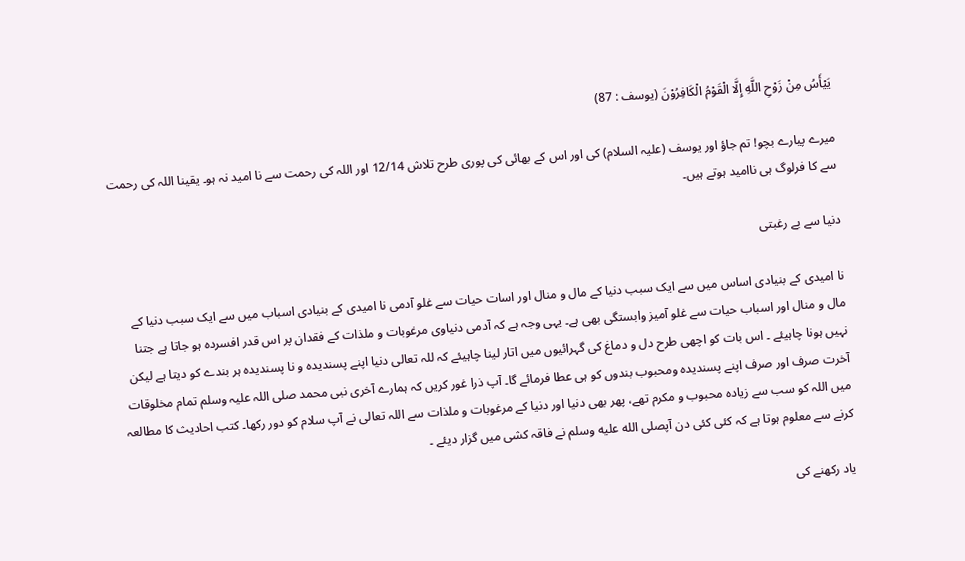يَيْأَسُ مِنْ زَوْحِ اللَّهِ إِلَّا الْقَوْمُ الْكَافِرُوْنَ (يوسف : 87)

میرے پیارے بچو! تم جاؤ اور یوسف (علیہ السلام) کی اور اس کے بھائی کی پوری طرح تلاش 12/14 اور اللہ کی رحمت سے نا امید نہ ہو۔ یقینا اللہ کی رحمت سے کا فرلوگ ہی ناامید ہوتے ہیں۔

دنیا سے بے رغبتی

نا امیدی کے بنیادی اساس میں سے ایک سبب دنیا کے مال و منال اور اسات حیات سے غلو آدمی نا امیدی کے بنیادی اسباب میں سے ایک سبب دنیا کے مال و منال اور اسباب حیات سے غلو آمیز وابستگی بھی ہے۔ یہی وجہ ہے کہ آدمی دنیاوی مرغوبات و ملذات کے فقدان پر اس قدر افسردہ ہو جاتا ہے جتنا نہیں ہونا چاہیئے ۔ اس بات کو اچھی طرح دل و دماغ کی گہرائیوں میں اتار لینا چاہیئے کہ للہ تعالی دنیا اپنے پسندیدہ و نا پسندیدہ ہر بندے کو دیتا ہے لیکن آخرت صرف اور صرف اپنے پسندیدہ ومحبوب بندوں کو ہی عطا فرمائے گا۔ آپ ذرا غور کریں کہ ہمارے آخری نبی محمد صلی اللہ علیہ وسلم تمام مخلوقات میں اللہ کو سب سے زیادہ محبوب و مکرم تھے، پھر بھی دنیا اور دنیا کے مرغوبات و ملذات سے اللہ تعالی نے آپ سلام کو دور رکھا۔ کتب احادیث کا مطالعہ کرنے سے معلوم ہوتا ہے کہ کئی کئی دن آپصلى الله عليه وسلم نے فاقہ کشی میں گزار دیئے ۔

یاد رکھنے کی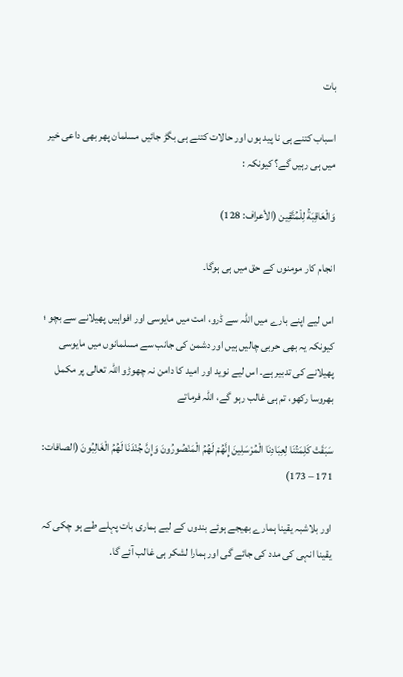بات

اسباب کتنے ہی نا پید ہوں اور حالات کتنے ہی بگڑ جائیں مسلمان پھر بھی داعی خیر میں ہی رہیں گے؟ کیونکہ :

وَالْعَاقِبَةُ لِلْمُتَّقِين (الأعراف: 128)

انجام کار مومنوں کے حق میں ہی ہوگا۔

اس لیے اپنے بارے میں اللہ سے ڈرو، امت میں مایوسی اور افواہیں پھیلانے سے بچو ؛ کیونکہ یہ بھی حربی چالیں ہیں اور دشمن کی جانب سے مسلمانوں میں مایوسی پھیلانے کی تدبیر ہے۔ اس لیے نوید اور امید کا دامن نہ چھوڑو اللہ تعالی پر مکمل بھروسا رکھو، تم ہی غالب رہو گے، اللہ فرماتے

سَبَقَتْ كَلِمَتُنَا لِعِبَادِنَا الْمُرْسَلِينَ إِنَّهُمْ لَهُمُ الْمَنْصُورُونَ وَإِنَّ جُنْدَنَا لَهُمُ الْغَالِبُونَ (الصافات: 171 – 173)

اور بلاشبہ یقینا ہمارے بھیجے ہوئے بندوں کے لیے ہماری بات پہلے طے ہو چکی کہ یقینا انہی کی مدد کی جائے گی اور ہمارا لشکر ہی غالب آئے گا.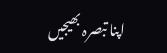اپنا تبصرہ بھیجیں